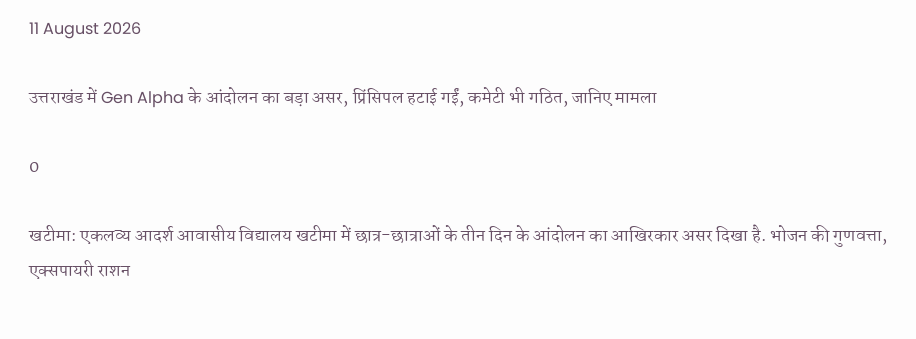11 August 2026

उत्तराखंड में Gen Alpha के आंदोलन का बड़ा असर, प्रिंसिपल हटाई गईं, कमेटी भी गठित, जानिए मामला

0

खटीमा: एकलव्य आदर्श आवासीय विद्यालय खटीमा में छात्र-छात्राओं के तीन दिन के आंदोलन का आखिरकार असर दिखा है. भोजन की गुणवत्ता, एक्सपायरी राशन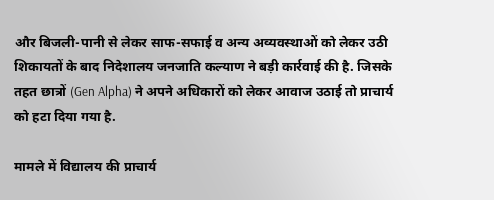और बिजली-पानी से लेकर साफ-सफाई व अन्य अव्यवस्थाओं को लेकर उठी शिकायतों के बाद निदेशालय जनजाति कल्याण ने बड़ी कार्रवाई की है. जिसके तहत छात्रों (Gen Alpha) ने अपने अधिकारों को लेकर आवाज उठाई तो प्राचार्य को हटा दिया गया है.

मामले में विद्यालय की प्राचार्य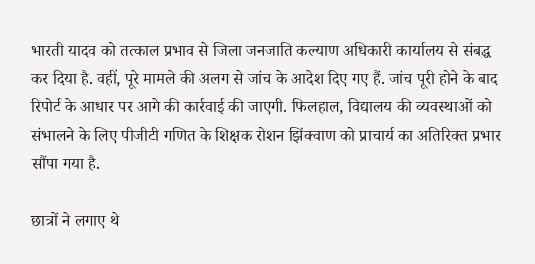भारती यादव को तत्काल प्रभाव से जिला जनजाति कल्याण अधिकारी कार्यालय से संबद्ध कर दिया है. वहीं, पूरे मामले की अलग से जांच के आदेश दिए गए हैं. जांच पूरी होने के बाद रिपोर्ट के आधार पर आगे की कार्रवाई की जाएगी. फिलहाल, विद्यालय की व्यवस्थाओं को संभालने के लिए पीजीटी गणित के शिक्षक रोशन झिंक्वाण को प्राचार्य का अतिरिक्त प्रभार सौंपा गया है.

छात्रों ने लगाए थे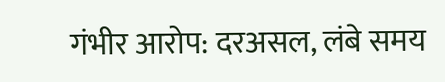गंभीर आरोप: दरअसल, लंबे समय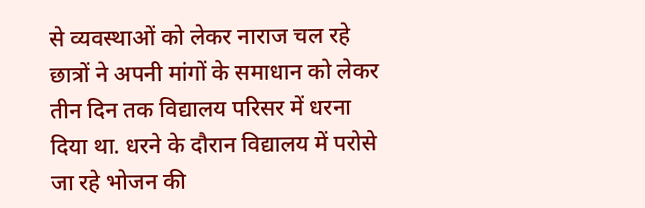से व्यवस्थाओं को लेकर नाराज चल रहे छात्रों ने अपनी मांगों के समाधान को लेकर तीन दिन तक विद्यालय परिसर में धरना दिया था. धरने के दौरान विद्यालय में परोसे जा रहे भोजन की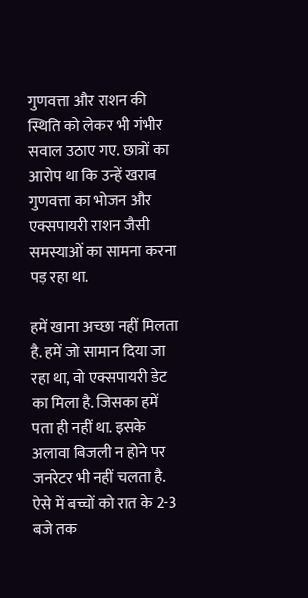गुणवत्ता और राशन की स्थिति को लेकर भी गंभीर सवाल उठाए गए. छात्रों का आरोप था कि उन्हें खराब गुणवत्ता का भोजन और एक्सपायरी राशन जैसी समस्याओं का सामना करना पड़ रहा था.

हमें खाना अच्छा नहीं मिलता है. हमें जो सामान दिया जा रहा था, वो एक्सपायरी डेट का मिला है. जिसका हमें पता ही नहीं था. इसके अलावा बिजली न होने पर जनरेटर भी नहीं चलता है. ऐसे में बच्चों को रात के 2-3 बजे तक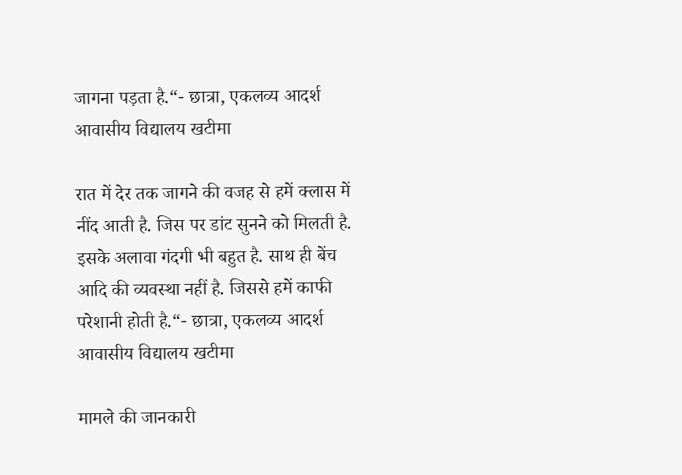जागना पड़ता है.“- छात्रा, एकलव्य आदर्श आवासीय विद्यालय खटीमा

रात में देर तक जागने की वजह से हमें क्लास में नींद आती है. जिस पर डांट सुनने को मिलती है. इसके अलावा गंदगी भी बहुत है. साथ ही बेंच आदि की व्यवस्था नहीं है. जिससे हमें काफी परेशानी होती है.“- छात्रा, एकलव्य आदर्श आवासीय विद्यालय खटीमा

मामले की जानकारी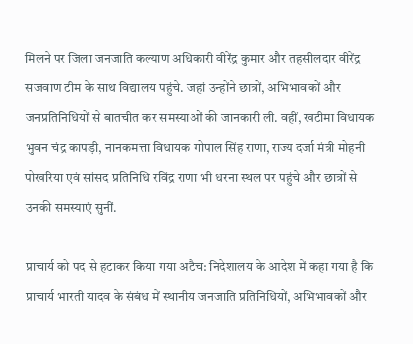मिलने पर जिला जनजाति कल्याण अधिकारी वीरेंद्र कुमार और तहसीलदार वीरेंद्र सजवाण टीम के साथ विद्यालय पहुंचे. जहां उन्होंने छात्रों, अभिभावकों और जनप्रतिनिधियों से बातचीत कर समस्याओं की जानकारी ली. वहीं, खटीमा विधायक भुवन चंद्र कापड़ी, नानकमत्ता विधायक गोपाल सिंह राणा, राज्य दर्जा मंत्री मोहनी पोखरिया एवं सांसद प्रतिनिधि रविंद्र राणा भी धरना स्थल पर पहुंचे और छात्रों से उनकी समस्याएं सुनीं.

प्राचार्य को पद से हटाकर किया गया अटैच: निदेशालय के आदेश में कहा गया है कि प्राचार्य भारती यादव के संबंध में स्थानीय जनजाति प्रतिनिधियों, अभिभावकों और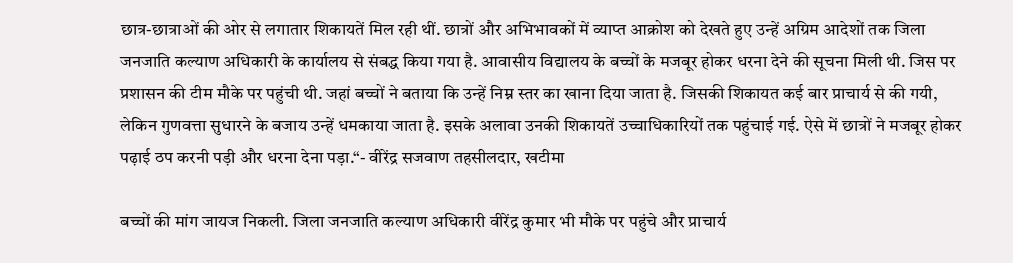छात्र-छात्राओं की ओर से लगातार शिकायतें मिल रही थीं. छात्रों और अभिभावकों में व्याप्त आक्रोश को देखते हुए उन्हें अग्रिम आदेशों तक जिला जनजाति कल्याण अधिकारी के कार्यालय से संबद्ध किया गया है. आवासीय विद्यालय के बच्चों के मजबूर होकर धरना देने की सूचना मिली थी. जिस पर प्रशासन की टीम मौके पर पहुंची थी. जहां बच्चों ने बताया कि उन्हें निम्न स्तर का खाना दिया जाता है. जिसकी शिकायत कई बार प्राचार्य से की गयी, लेकिन गुणवत्ता सुधारने के बजाय उन्हें धमकाया जाता है. इसके अलावा उनकी शिकायतें उच्चाधिकारियों तक पहुंचाई गई. ऐसे में छात्रों ने मजबूर होकर पढ़ाई ठप करनी पड़ी और धरना देना पड़ा.“- वीरेंद्र सजवाण तहसीलदार, खटीमा

बच्चों की मांग जायज निकली. जिला जनजाति कल्याण अधिकारी वीरेंद्र कुमार भी मौके पर पहुंचे और प्राचार्य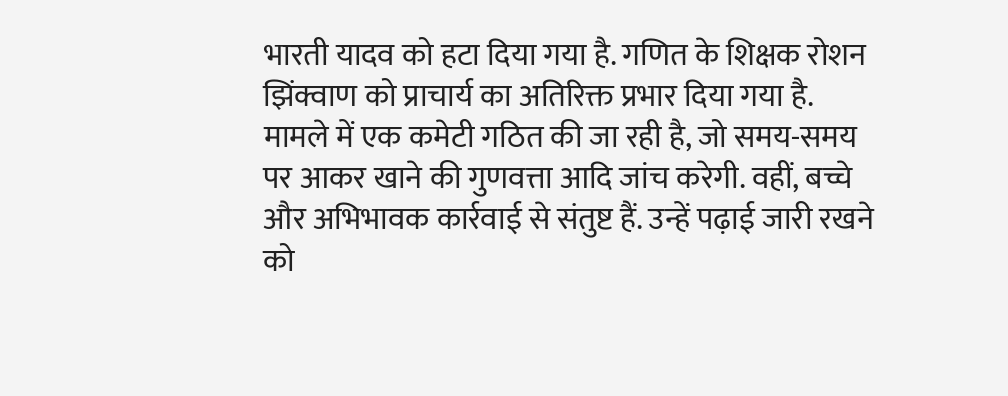भारती यादव को हटा दिया गया है. गणित के शिक्षक रोशन झिंक्वाण को प्राचार्य का अतिरिक्त प्रभार दिया गया है. मामले में एक कमेटी गठित की जा रही है, जो समय-समय पर आकर खाने की गुणवत्ता आदि जांच करेगी. वहीं, बच्चे और अभिभावक कार्रवाई से संतुष्ट हैं. उन्हें पढ़ाई जारी रखने को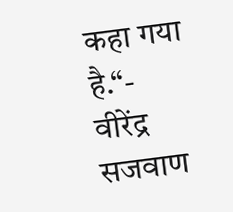कहा गया है.“- वीरेंद्र सजवाण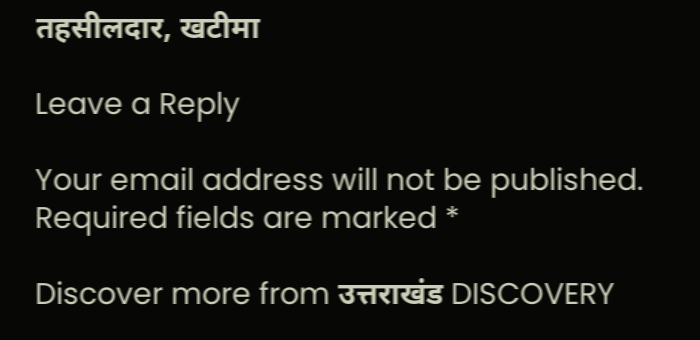तहसीलदार, खटीमा

Leave a Reply

Your email address will not be published. Required fields are marked *

Discover more from उत्तराखंड DISCOVERY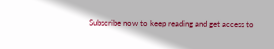Subscribe now to keep reading and get access to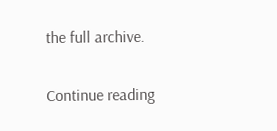the full archive.

Continue reading